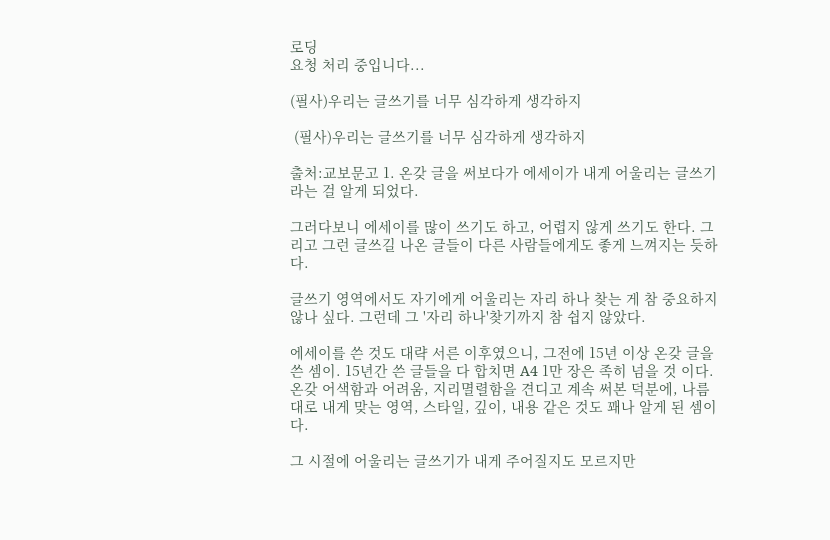로딩
요청 처리 중입니다...

(필사)우리는 글쓰기를 너무 심각하게 생각하지

 (필사)우리는 글쓰기를 너무 심각하게 생각하지

출처:교보문고 1. 온갖 글을 써보다가 에세이가 내게 어울리는 글쓰기라는 걸 알게 되었다.

그러다보니 에세이를 많이 쓰기도 하고, 어렵지 않게 쓰기도 한다. 그리고 그런 글쓰길 나온 글들이 다른 사람들에게도 좋게 느껴지는 듯하다.

글쓰기 영역에서도 자기에게 어울리는 자리 하나 찾는 게 참 중요하지 않나 싶다. 그런데 그 '자리 하나'찾기까지 참 쉽지 않았다.

에세이를 쓴 것도 대략 서른 이후였으니, 그전에 15년 이상 온갖 글을 쓴 셈이. 15년간 쓴 글들을 다 합치면 A4 1만 장은 족히 넘을 것 이다. 온갖 어색함과 어려움, 지리멸렬함을 견디고 계속 써본 덕분에, 나름대로 내게 맞는 영역, 스타일, 깊이, 내용 같은 것도 꽤나 알게 된 셈이다.

그 시절에 어울리는 글쓰기가 내게 주어질지도 모르지만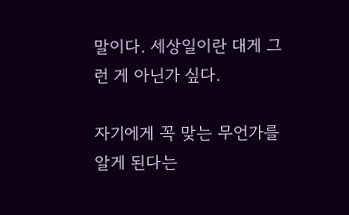말이다. 세상일이란 대게 그런 게 아닌가 싶다.

자기에게 꼭 맞는 무언가를 알게 된다는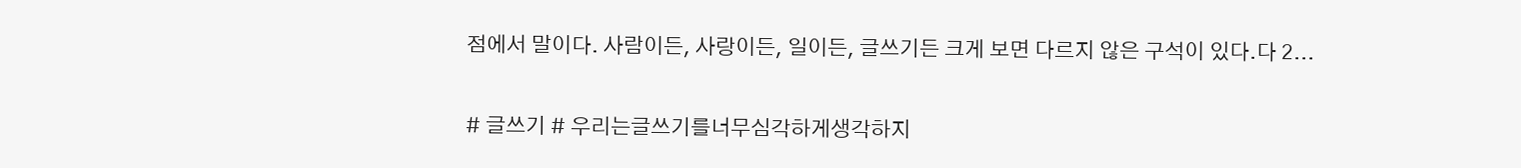점에서 말이다. 사람이든, 사랑이든, 일이든, 글쓰기든 크게 보면 다르지 않은 구석이 있다.다 2...

# 글쓰기 # 우리는글쓰기를너무심각하게생각하지